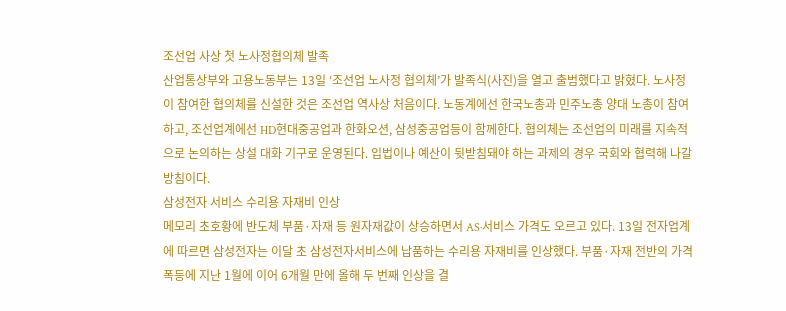조선업 사상 첫 노사정협의체 발족
산업통상부와 고용노동부는 13일 ‘조선업 노사정 협의체’가 발족식(사진)을 열고 출범했다고 밝혔다. 노사정이 참여한 협의체를 신설한 것은 조선업 역사상 처음이다. 노동계에선 한국노총과 민주노총 양대 노총이 참여하고, 조선업계에선 HD현대중공업과 한화오션, 삼성중공업등이 함께한다. 협의체는 조선업의 미래를 지속적으로 논의하는 상설 대화 기구로 운영된다. 입법이나 예산이 뒷받침돼야 하는 과제의 경우 국회와 협력해 나갈 방침이다.
삼성전자 서비스 수리용 자재비 인상
메모리 초호황에 반도체 부품·자재 등 원자재값이 상승하면서 AS·서비스 가격도 오르고 있다. 13일 전자업계에 따르면 삼성전자는 이달 초 삼성전자서비스에 납품하는 수리용 자재비를 인상했다. 부품·자재 전반의 가격 폭등에 지난 1월에 이어 6개월 만에 올해 두 번째 인상을 결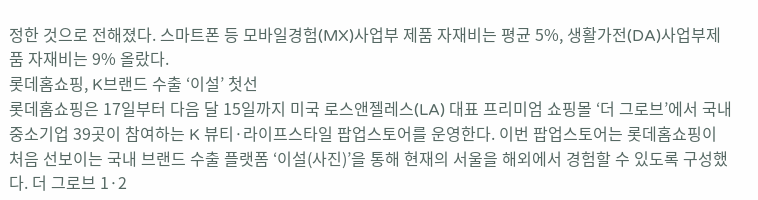정한 것으로 전해졌다. 스마트폰 등 모바일경험(MX)사업부 제품 자재비는 평균 5%, 생활가전(DA)사업부제품 자재비는 9% 올랐다.
롯데홈쇼핑, K브랜드 수출 ‘이설’ 첫선
롯데홈쇼핑은 17일부터 다음 달 15일까지 미국 로스앤젤레스(LA) 대표 프리미엄 쇼핑몰 ‘더 그로브’에서 국내 중소기업 39곳이 참여하는 K 뷰티·라이프스타일 팝업스토어를 운영한다. 이번 팝업스토어는 롯데홈쇼핑이 처음 선보이는 국내 브랜드 수출 플랫폼 ‘이설(사진)’을 통해 현재의 서울을 해외에서 경험할 수 있도록 구성했다. 더 그로브 1·2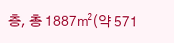층, 총 1887㎡(약 571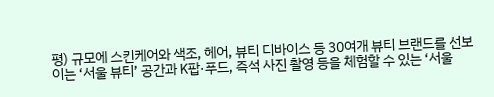평) 규모에 스킨케어와 색조, 헤어, 뷰티 디바이스 등 30여개 뷰티 브랜드를 선보이는 ‘서울 뷰티’ 공간과 K팝·푸드, 즉석 사진 촬영 등을 체험할 수 있는 ‘서울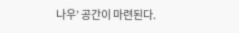나우’ 공간이 마련된다.